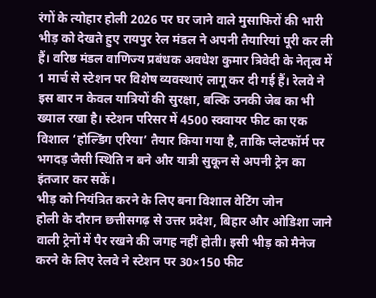रंगों के त्योहार होली 2026 पर घर जाने वाले मुसाफिरों की भारी भीड़ को देखते हुए रायपुर रेल मंडल ने अपनी तैयारियां पूरी कर ली हैं। वरिष्ठ मंडल वाणिज्य प्रबंधक अवधेश कुमार त्रिवेदी के नेतृत्व में 1 मार्च से स्टेशन पर विशेष व्यवस्थाएं लागू कर दी गई हैं। रेलवे ने इस बार न केवल यात्रियों की सुरक्षा, बल्कि उनकी जेब का भी ख्याल रखा है। स्टेशन परिसर में 4500 स्क्वायर फीट का एक विशाल ‘होल्डिंग एरिया’ तैयार किया गया है, ताकि प्लेटफॉर्म पर भगदड़ जैसी स्थिति न बने और यात्री सुकून से अपनी ट्रेन का इंतजार कर सकें।
भीड़ को नियंत्रित करने के लिए बना विशाल वेटिंग जोन
होली के दौरान छत्तीसगढ़ से उत्तर प्रदेश, बिहार और ओडिशा जाने वाली ट्रेनों में पैर रखने की जगह नहीं होती। इसी भीड़ को मैनेज करने के लिए रेलवे ने स्टेशन पर 30×150 फीट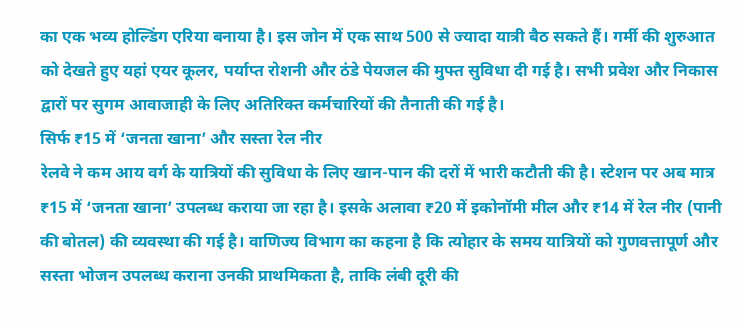का एक भव्य होल्डिंग एरिया बनाया है। इस जोन में एक साथ 500 से ज्यादा यात्री बैठ सकते हैं। गर्मी की शुरुआत को देखते हुए यहां एयर कूलर, पर्याप्त रोशनी और ठंडे पेयजल की मुफ्त सुविधा दी गई है। सभी प्रवेश और निकास द्वारों पर सुगम आवाजाही के लिए अतिरिक्त कर्मचारियों की तैनाती की गई है।
सिर्फ ₹15 में ‘जनता खाना’ और सस्ता रेल नीर
रेलवे ने कम आय वर्ग के यात्रियों की सुविधा के लिए खान-पान की दरों में भारी कटौती की है। स्टेशन पर अब मात्र ₹15 में ‘जनता खाना’ उपलब्ध कराया जा रहा है। इसके अलावा ₹20 में इकोनॉमी मील और ₹14 में रेल नीर (पानी की बोतल) की व्यवस्था की गई है। वाणिज्य विभाग का कहना है कि त्योहार के समय यात्रियों को गुणवत्तापूर्ण और सस्ता भोजन उपलब्ध कराना उनकी प्राथमिकता है, ताकि लंबी दूरी की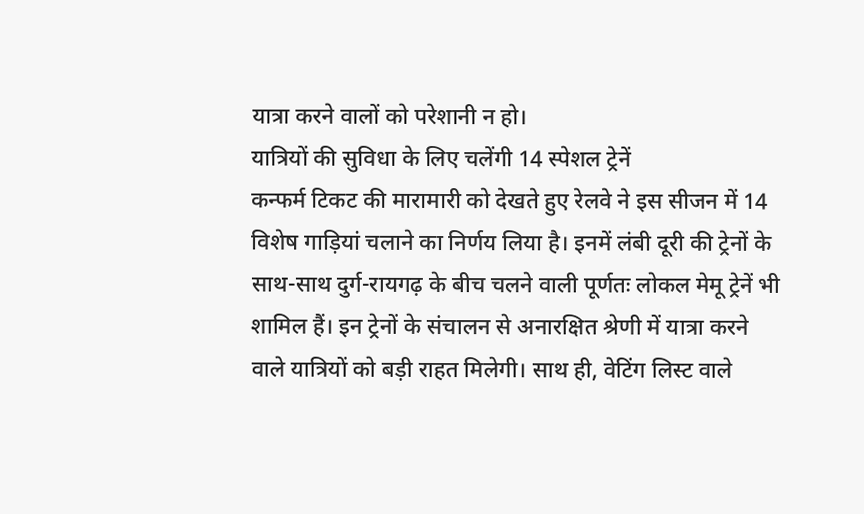यात्रा करने वालों को परेशानी न हो।
यात्रियों की सुविधा के लिए चलेंगी 14 स्पेशल ट्रेनें
कन्फर्म टिकट की मारामारी को देखते हुए रेलवे ने इस सीजन में 14 विशेष गाड़ियां चलाने का निर्णय लिया है। इनमें लंबी दूरी की ट्रेनों के साथ-साथ दुर्ग-रायगढ़ के बीच चलने वाली पूर्णतः लोकल मेमू ट्रेनें भी शामिल हैं। इन ट्रेनों के संचालन से अनारक्षित श्रेणी में यात्रा करने वाले यात्रियों को बड़ी राहत मिलेगी। साथ ही, वेटिंग लिस्ट वाले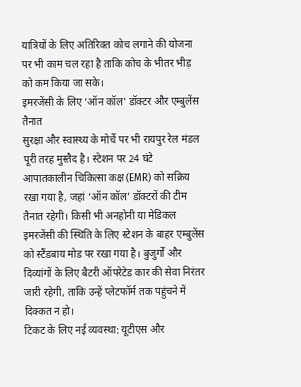यात्रियों के लिए अतिरिक्त कोच लगाने की योजना पर भी काम चल रहा है ताकि कोच के भीतर भीड़ को कम किया जा सके।
इमरजेंसी के लिए ‘ऑन कॉल’ डॉक्टर और एम्बुलेंस तैनात
सुरक्षा और स्वास्थ्य के मोर्चे पर भी रायपुर रेल मंडल पूरी तरह मुस्तैद है। स्टेशन पर 24 घंटे आपातकालीन चिकित्सा कक्ष (EMR) को सक्रिय रखा गया है, जहां ‘ऑन कॉल’ डॉक्टरों की टीम तैनात रहेगी। किसी भी अनहोनी या मेडिकल इमरजेंसी की स्थिति के लिए स्टेशन के बाहर एम्बुलेंस को स्टैंडबाय मोड पर रखा गया है। बुजुर्गों और दिव्यांगों के लिए बैटरी ऑपरेटेड कार की सेवा निरंतर जारी रहेगी, ताकि उन्हें प्लेटफॉर्म तक पहुंचने में दिक्कत न हो।
टिकट के लिए नई व्यवस्था: यूटीएस और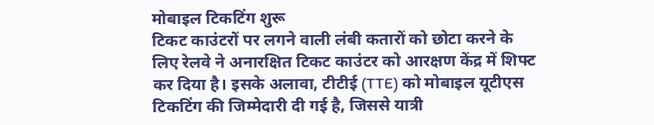मोबाइल टिकटिंग शुरू
टिकट काउंटरों पर लगने वाली लंबी कतारों को छोटा करने के लिए रेलवे ने अनारक्षित टिकट काउंटर को आरक्षण केंद्र में शिफ्ट कर दिया है। इसके अलावा, टीटीई (TTE) को मोबाइल यूटीएस टिकटिंग की जिम्मेदारी दी गई है, जिससे यात्री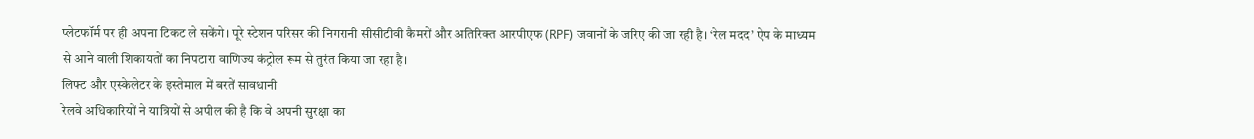प्लेटफॉर्म पर ही अपना टिकट ले सकेंगे। पूरे स्टेशन परिसर की निगरानी सीसीटीवी कैमरों और अतिरिक्त आरपीएफ (RPF) जवानों के जरिए की जा रही है। ‘रेल मदद’ ऐप के माध्यम से आने वाली शिकायतों का निपटारा वाणिज्य कंट्रोल रूम से तुरंत किया जा रहा है।
लिफ्ट और एस्केलेटर के इस्तेमाल में बरतें सावधानी
रेलवे अधिकारियों ने यात्रियों से अपील की है कि वे अपनी सुरक्षा का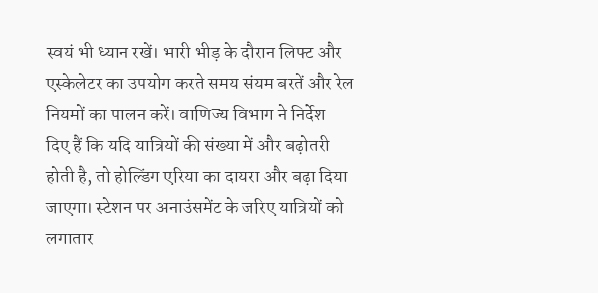स्वयं भी ध्यान रखें। भारी भीड़ के दौरान लिफ्ट और एस्केलेटर का उपयोग करते समय संयम बरतें और रेल नियमों का पालन करें। वाणिज्य विभाग ने निर्देश दिए हैं कि यदि यात्रियों की संख्या में और बढ़ोतरी होती है, तो होल्डिंग एरिया का दायरा और बढ़ा दिया जाएगा। स्टेशन पर अनाउंसमेंट के जरिए यात्रियों को लगातार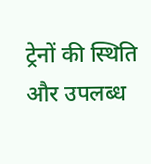ट्रेनों की स्थिति और उपलब्ध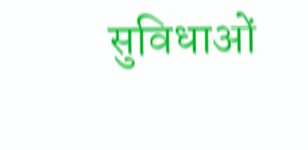सुविधाओं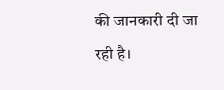की जानकारी दी जा रही है।